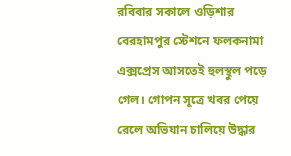রবিবার সকালে ওড়িশার বেরহামপুর স্টেশনে ফলকনামা এক্সপ্রেস আসতেই হুলস্থুল পড়ে গেল। গোপন সূত্রে খবর পেয়ে রেলে অভিযান চালিয়ে উদ্ধার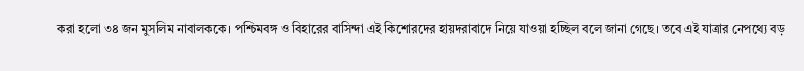করা হলো ৩৪ জন মুসলিম নাবালককে। পশ্চিমবঙ্গ ও বিহারের বাসিন্দা এই কিশোরদের হায়দরাবাদে নিয়ে যাওয়া হচ্ছিল বলে জানা গেছে। তবে এই যাত্রার নেপথ্যে বড়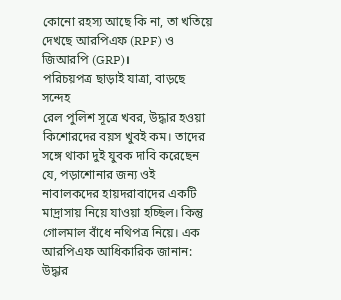কোনো রহস্য আছে কি না, তা খতিয়ে দেখছে আরপিএফ (RPF) ও জিআরপি (GRP)।
পরিচয়পত্র ছাড়াই যাত্রা, বাড়ছে সন্দেহ
রেল পুলিশ সূত্রে খবর, উদ্ধার হওয়া কিশোরদের বয়স খুবই কম। তাদের সঙ্গে থাকা দুই যুবক দাবি করেছেন যে, পড়াশোনার জন্য ওই নাবালকদের হায়দরাবাদের একটি মাদ্রাসায় নিয়ে যাওয়া হচ্ছিল। কিন্তু গোলমাল বাঁধে নথিপত্র নিয়ে। এক আরপিএফ আধিকারিক জানান:
উদ্ধার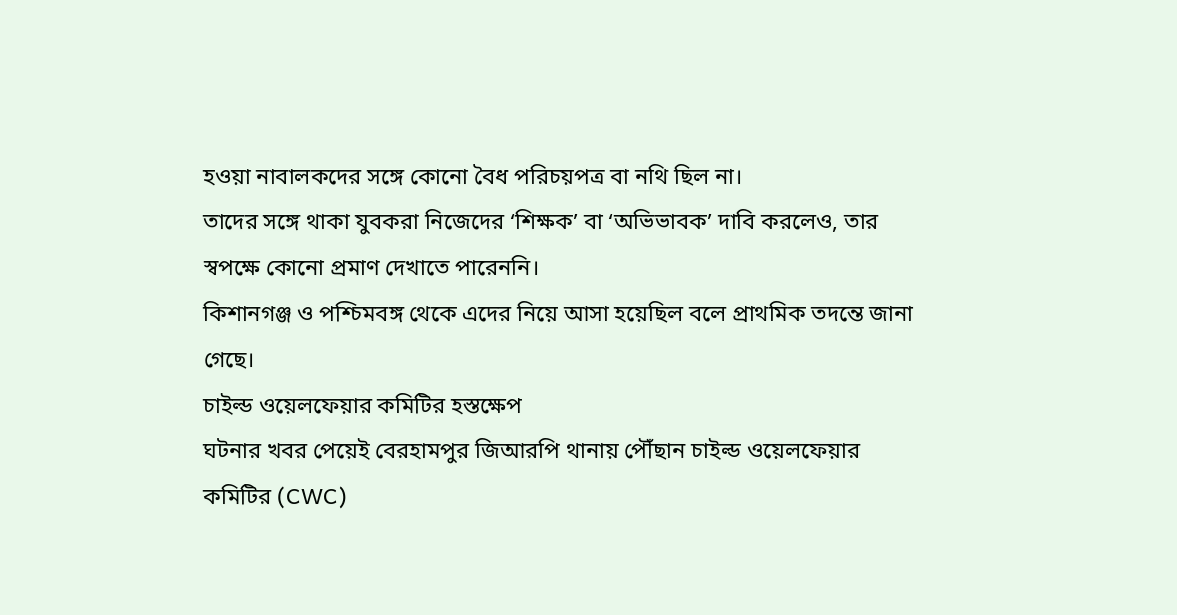হওয়া নাবালকদের সঙ্গে কোনো বৈধ পরিচয়পত্র বা নথি ছিল না।
তাদের সঙ্গে থাকা যুবকরা নিজেদের ‘শিক্ষক’ বা ‘অভিভাবক’ দাবি করলেও, তার স্বপক্ষে কোনো প্রমাণ দেখাতে পারেননি।
কিশানগঞ্জ ও পশ্চিমবঙ্গ থেকে এদের নিয়ে আসা হয়েছিল বলে প্রাথমিক তদন্তে জানা গেছে।
চাইল্ড ওয়েলফেয়ার কমিটির হস্তক্ষেপ
ঘটনার খবর পেয়েই বেরহামপুর জিআরপি থানায় পৌঁছান চাইল্ড ওয়েলফেয়ার কমিটির (CWC)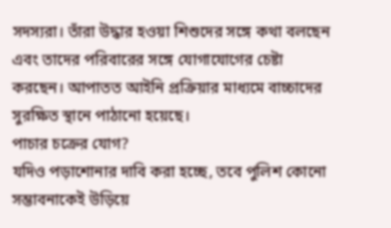সদস্যরা। তাঁরা উদ্ধার হওয়া শিশুদের সঙ্গে কথা বলছেন এবং তাদের পরিবারের সঙ্গে যোগাযোগের চেষ্টা করছেন। আপাতত আইনি প্রক্রিয়ার মাধ্যমে বাচ্চাদের সুরক্ষিত স্থানে পাঠানো হয়েছে।
পাচার চক্রের যোগ?
যদিও পড়াশোনার দাবি করা হচ্ছে, তবে পুলিশ কোনো সম্ভাবনাকেই উড়িয়ে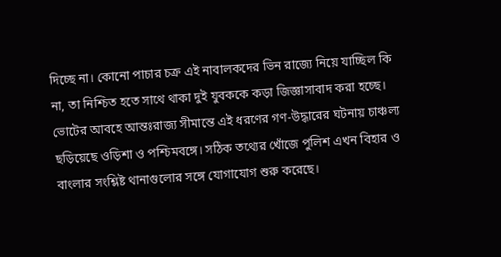দিচ্ছে না। কোনো পাচার চক্র এই নাবালকদের ভিন রাজ্যে নিয়ে যাচ্ছিল কি না, তা নিশ্চিত হতে সাথে থাকা দুই যুবককে কড়া জিজ্ঞাসাবাদ করা হচ্ছে।
ভোটের আবহে আন্তঃরাজ্য সীমান্তে এই ধরণের গণ-উদ্ধারের ঘটনায় চাঞ্চল্য ছড়িয়েছে ওড়িশা ও পশ্চিমবঙ্গে। সঠিক তথ্যের খোঁজে পুলিশ এখন বিহার ও বাংলার সংশ্লিষ্ট থানাগুলোর সঙ্গে যোগাযোগ শুরু করেছে।